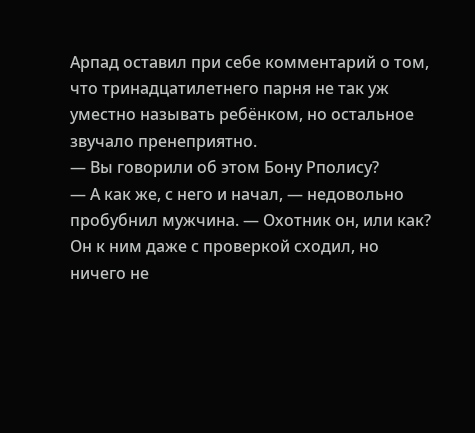Арпад оставил при себе комментарий о том, что тринадцатилетнего парня не так уж уместно называть ребёнком, но остальное звучало пренеприятно.
— Вы говорили об этом Бону Рполису?
— А как же, с него и начал, — недовольно пробубнил мужчина. — Охотник он, или как? Он к ним даже с проверкой сходил, но ничего не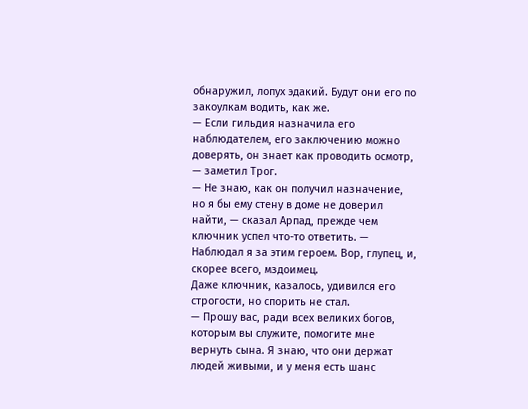обнаружил, лопух эдакий. Будут они его по закоулкам водить, как же.
— Если гильдия назначила его наблюдателем, его заключению можно доверять, он знает как проводить осмотр, — заметил Трог.
— Не знаю, как он получил назначение, но я бы ему стену в доме не доверил найти, — сказал Арпад, прежде чем ключник успел что-то ответить. — Наблюдал я за этим героем. Вор, глупец, и, скорее всего, мздоимец.
Даже ключник, казалось, удивился его строгости, но спорить не стал.
— Прошу вас, ради всех великих богов, которым вы служите, помогите мне вернуть сына. Я знаю, что они держат людей живыми, и у меня есть шанс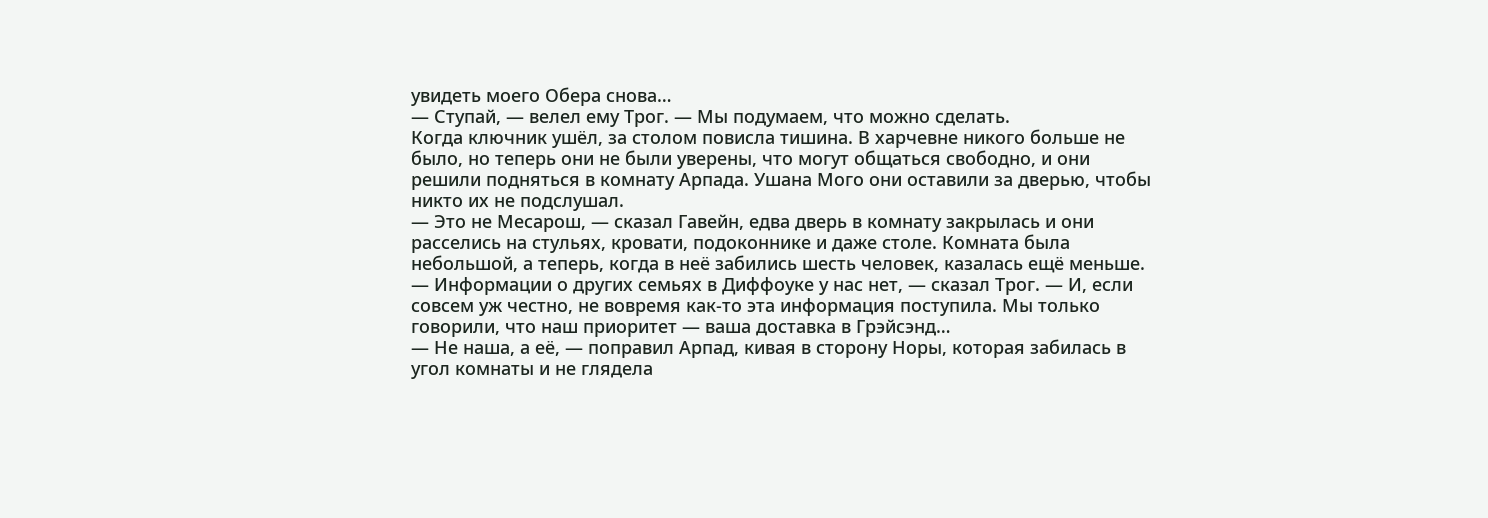увидеть моего Обера снова…
— Ступай, — велел ему Трог. — Мы подумаем, что можно сделать.
Когда ключник ушёл, за столом повисла тишина. В харчевне никого больше не было, но теперь они не были уверены, что могут общаться свободно, и они решили подняться в комнату Арпада. Ушана Мого они оставили за дверью, чтобы никто их не подслушал.
— Это не Месарош, — сказал Гавейн, едва дверь в комнату закрылась и они расселись на стульях, кровати, подоконнике и даже столе. Комната была небольшой, а теперь, когда в неё забились шесть человек, казалась ещё меньше.
— Информации о других семьях в Диффоуке у нас нет, — сказал Трог. — И, если совсем уж честно, не вовремя как-то эта информация поступила. Мы только говорили, что наш приоритет — ваша доставка в Грэйсэнд…
— Не наша, а её, — поправил Арпад, кивая в сторону Норы, которая забилась в угол комнаты и не глядела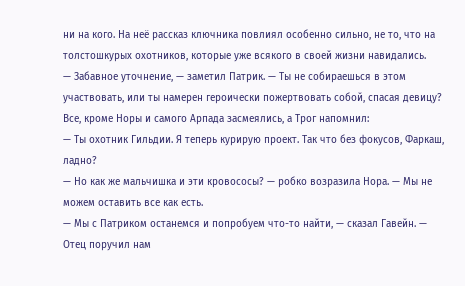ни на кого. На неё рассказ ключника повлиял особенно сильно, не то, что на толстошкурых охотников, которые уже всякого в своей жизни навидались.
— Забавное уточнение, — заметил Патрик. — Ты не собираешься в этом участвовать, или ты намерен героически пожертвовать собой, спасая девицу?
Все, кроме Норы и самого Арпада засмеялись, а Трог напомнил:
— Ты охотник Гильдии. Я теперь курирую проект. Так что без фокусов, Фаркаш, ладно?
— Но как же мальчишка и эти кровососы? — робко возразила Нора. — Мы не можем оставить все как есть.
— Мы с Патриком останемся и попробуем что-то найти, — сказал Гавейн. — Отец поручил нам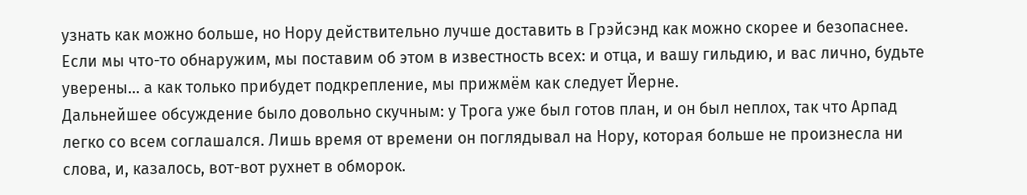узнать как можно больше, но Нору действительно лучше доставить в Грэйсэнд как можно скорее и безопаснее. Если мы что-то обнаружим, мы поставим об этом в известность всех: и отца, и вашу гильдию, и вас лично, будьте уверены… а как только прибудет подкрепление, мы прижмём как следует Йерне.
Дальнейшее обсуждение было довольно скучным: у Трога уже был готов план, и он был неплох, так что Арпад легко со всем соглашался. Лишь время от времени он поглядывал на Нору, которая больше не произнесла ни слова, и, казалось, вот-вот рухнет в обморок.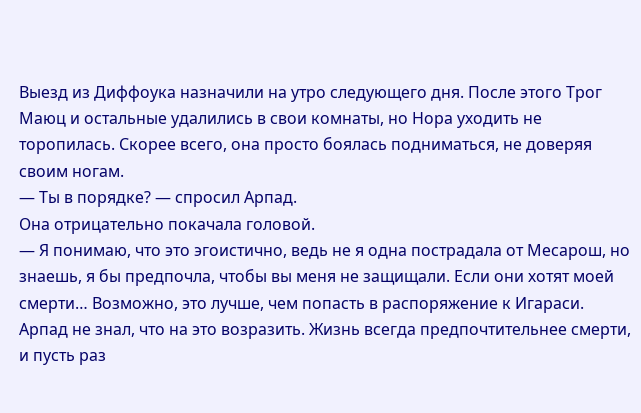Выезд из Диффоука назначили на утро следующего дня. После этого Трог Маюц и остальные удалились в свои комнаты, но Нора уходить не торопилась. Скорее всего, она просто боялась подниматься, не доверяя своим ногам.
— Ты в порядке? — спросил Арпад.
Она отрицательно покачала головой.
— Я понимаю, что это эгоистично, ведь не я одна пострадала от Месарош, но знаешь, я бы предпочла, чтобы вы меня не защищали. Если они хотят моей смерти… Возможно, это лучше, чем попасть в распоряжение к Игараси.
Арпад не знал, что на это возразить. Жизнь всегда предпочтительнее смерти, и пусть раз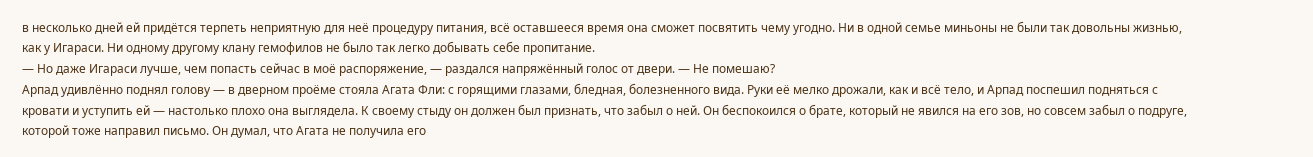в несколько дней ей придётся терпеть неприятную для неё процедуру питания, всё оставшееся время она сможет посвятить чему угодно. Ни в одной семье миньоны не были так довольны жизнью, как у Игараси. Ни одному другому клану гемофилов не было так легко добывать себе пропитание.
— Но даже Игараси лучше, чем попасть сейчас в моё распоряжение, — раздался напряжённый голос от двери. — Не помешаю?
Арпад удивлённо поднял голову — в дверном проёме стояла Агата Фли: с горящими глазами, бледная, болезненного вида. Руки её мелко дрожали, как и всё тело, и Арпад поспешил подняться с кровати и уступить ей — настолько плохо она выглядела. К своему стыду он должен был признать, что забыл о ней. Он беспокоился о брате, который не явился на его зов, но совсем забыл о подруге, которой тоже направил письмо. Он думал, что Агата не получила его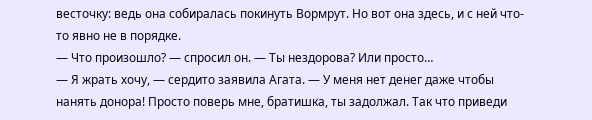весточку: ведь она собиралась покинуть Вормрут. Но вот она здесь, и с ней что-то явно не в порядке.
— Что произошло? — спросил он. — Ты нездорова? Или просто…
— Я жрать хочу, — сердито заявила Агата. — У меня нет денег даже чтобы нанять донора! Просто поверь мне, братишка, ты задолжал. Так что приведи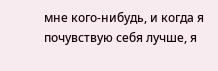мне кого-нибудь, и когда я почувствую себя лучше, я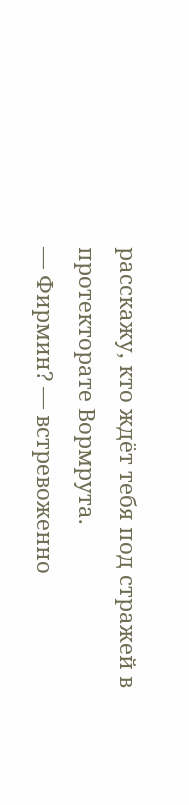расскажу, кто ждёт тебя под стражей в протекторате Вормрута.
— Фирмин? — встревоженно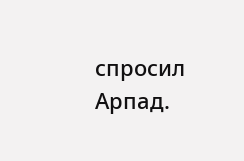спросил Арпад.